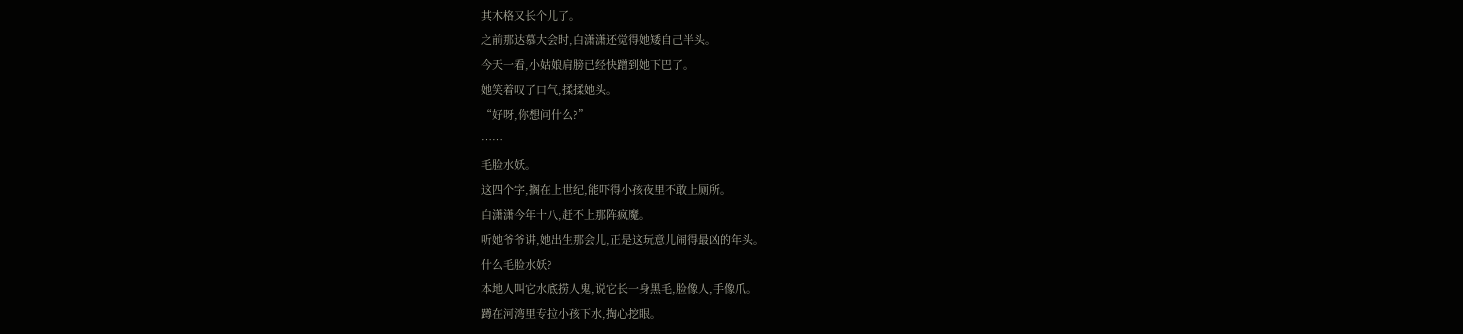其木格又长个儿了。
之前那达慕大会时,白潇潇还觉得她矮自己半头。
今天一看,小姑娘肩膀已经快蹭到她下巴了。
她笑着叹了口气,揉揉她头。
“好呀,你想问什么?”
……
毛脸水妖。
这四个字,搁在上世纪,能吓得小孩夜里不敢上厕所。
白潇潇今年十八,赶不上那阵疯魔。
听她爷爷讲,她出生那会儿,正是这玩意儿闹得最凶的年头。
什么毛脸水妖?
本地人叫它水底捞人鬼,说它长一身黑毛,脸像人,手像爪。
蹲在河湾里专拉小孩下水,掏心挖眼。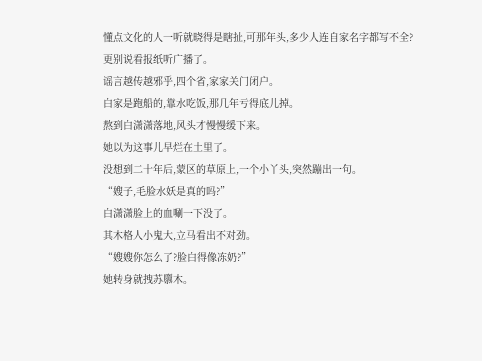懂点文化的人一听就晓得是瞎扯,可那年头,多少人连自家名字都写不全?
更别说看报纸听广播了。
谣言越传越邪乎,四个省,家家关门闭户。
白家是跑船的,靠水吃饭,那几年亏得底儿掉。
熬到白潇潇落地,风头才慢慢缓下来。
她以为这事儿早烂在土里了。
没想到二十年后,蒙区的草原上,一个小丫头,突然蹦出一句。
“嫂子,毛脸水妖是真的吗?”
白潇潇脸上的血唰一下没了。
其木格人小鬼大,立马看出不对劲。
“嫂嫂你怎么了?脸白得像冻奶?”
她转身就拽苏隳木。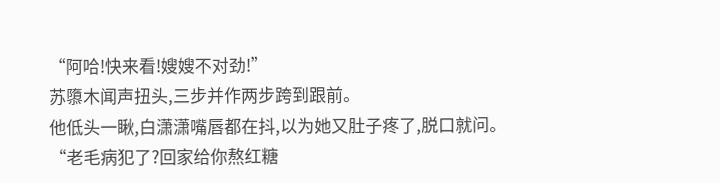“阿哈!快来看!嫂嫂不对劲!”
苏隳木闻声扭头,三步并作两步跨到跟前。
他低头一瞅,白潇潇嘴唇都在抖,以为她又肚子疼了,脱口就问。
“老毛病犯了?回家给你熬红糖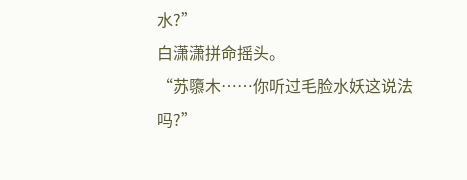水?”
白潇潇拼命摇头。
“苏隳木……你听过毛脸水妖这说法吗?”